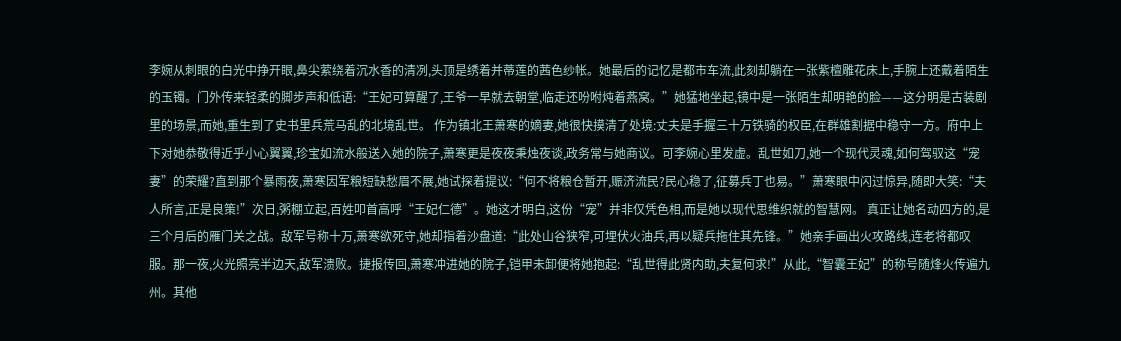李婉从刺眼的白光中挣开眼,鼻尖萦绕着沉水香的清冽,头顶是绣着并蒂莲的茜色纱帐。她最后的记忆是都市车流,此刻却躺在一张紫檀雕花床上,手腕上还戴着陌生的玉镯。门外传来轻柔的脚步声和低语:“王妃可算醒了,王爷一早就去朝堂,临走还吩咐炖着燕窝。”她猛地坐起,镜中是一张陌生却明艳的脸——这分明是古装剧里的场景,而她,重生到了史书里兵荒马乱的北境乱世。 作为镇北王萧寒的嫡妻,她很快摸清了处境:丈夫是手握三十万铁骑的权臣,在群雄割据中稳守一方。府中上下对她恭敬得近乎小心翼翼,珍宝如流水般送入她的院子,萧寒更是夜夜秉烛夜谈,政务常与她商议。可李婉心里发虚。乱世如刀,她一个现代灵魂,如何驾驭这“宠妻”的荣耀?直到那个暴雨夜,萧寒因军粮短缺愁眉不展,她试探着提议:“何不将粮仓暂开,赈济流民?民心稳了,征募兵丁也易。”萧寒眼中闪过惊异,随即大笑:“夫人所言,正是良策!”次日,粥棚立起,百姓叩首高呼“王妃仁德”。她这才明白,这份“宠”并非仅凭色相,而是她以现代思维织就的智慧网。 真正让她名动四方的,是三个月后的雁门关之战。敌军号称十万,萧寒欲死守,她却指着沙盘道:“此处山谷狭窄,可埋伏火油兵,再以疑兵拖住其先锋。”她亲手画出火攻路线,连老将都叹服。那一夜,火光照亮半边天,敌军溃败。捷报传回,萧寒冲进她的院子,铠甲未卸便将她抱起:“乱世得此贤内助,夫复何求!”从此,“智囊王妃”的称号随烽火传遍九州。其他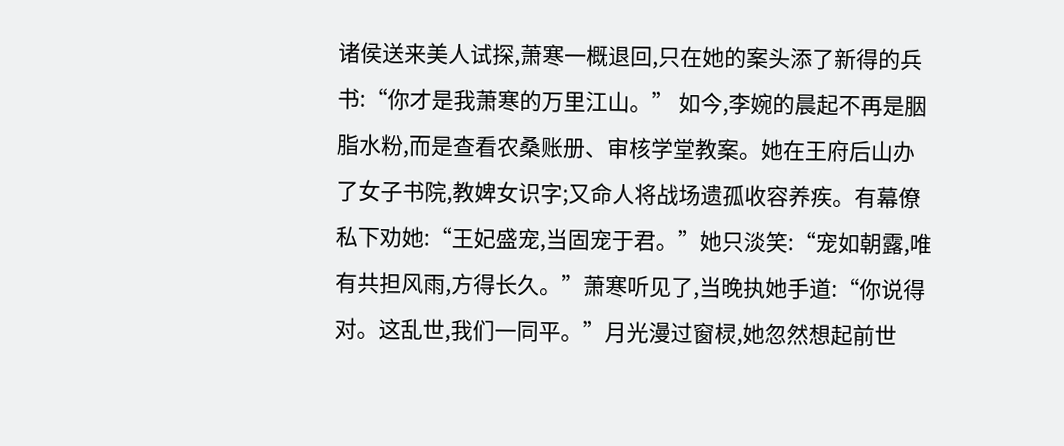诸侯送来美人试探,萧寒一概退回,只在她的案头添了新得的兵书:“你才是我萧寒的万里江山。” 如今,李婉的晨起不再是胭脂水粉,而是查看农桑账册、审核学堂教案。她在王府后山办了女子书院,教婢女识字;又命人将战场遗孤收容养疾。有幕僚私下劝她:“王妃盛宠,当固宠于君。”她只淡笑:“宠如朝露,唯有共担风雨,方得长久。”萧寒听见了,当晚执她手道:“你说得对。这乱世,我们一同平。”月光漫过窗棂,她忽然想起前世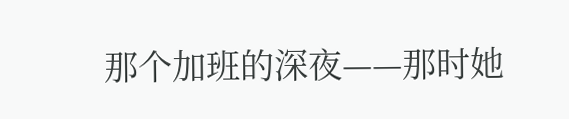那个加班的深夜——那时她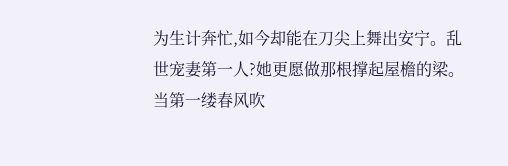为生计奔忙,如今却能在刀尖上舞出安宁。乱世宠妻第一人?她更愿做那根撑起屋檐的梁。当第一缕春风吹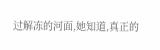过解冻的河面,她知道,真正的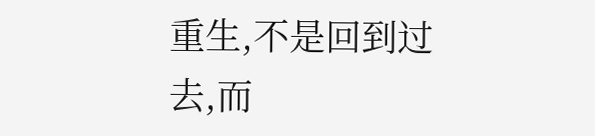重生,不是回到过去,而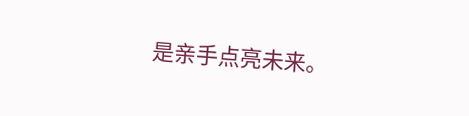是亲手点亮未来。